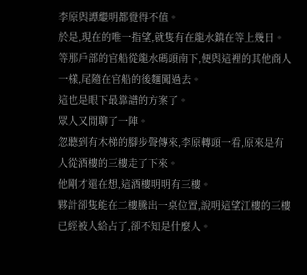李原與譚繼明都覺得不值。
於是,現在的唯一指望,就隻有在龍水鎮在等上幾日。
等那戶部的官船從龍水碼頭南下,便與這裡的其他商人一樣,尾隨在官船的後麵闖過去。
這也是眼下最靠譜的方案了。
眾人又閒聊了一陣。
忽聽到有木梯的腳步聲傳來,李原轉頭一看,原來是有人從酒樓的三樓走了下來。
他剛才還在想,這酒樓明明有三樓。
夥計卻隻能在二樓騰出一桌位置,說明這望江樓的三樓已經被人給占了,卻不知是什麼人。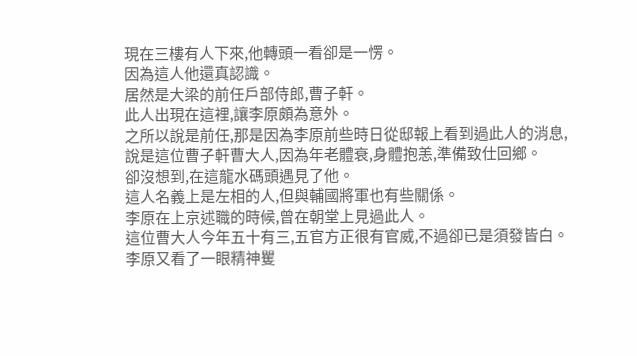現在三樓有人下來,他轉頭一看卻是一愣。
因為這人他還真認識。
居然是大梁的前任戶部侍郎,曹子軒。
此人出現在這裡,讓李原頗為意外。
之所以說是前任,那是因為李原前些時日從邸報上看到過此人的消息,
說是這位曹子軒曹大人,因為年老體衰,身體抱恙,準備致仕回鄉。
卻沒想到,在這龍水碼頭遇見了他。
這人名義上是左相的人,但與輔國將軍也有些關係。
李原在上京述職的時候,曾在朝堂上見過此人。
這位曹大人今年五十有三,五官方正很有官威,不過卻已是須發皆白。
李原又看了一眼精神矍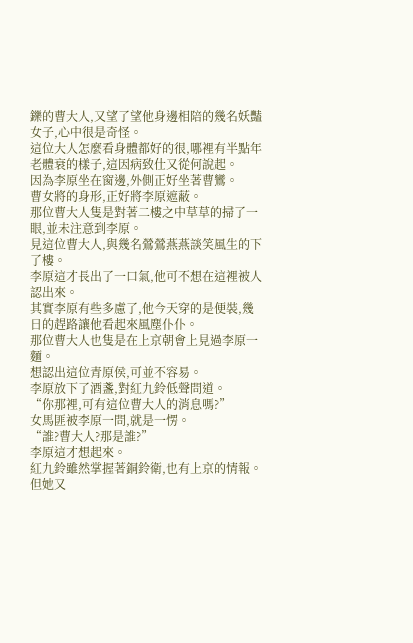鑠的曹大人,又望了望他身邊相陪的幾名妖豔女子,心中很是奇怪。
這位大人怎麼看身體都好的很,哪裡有半點年老體衰的樣子,這因病致仕又從何說起。
因為李原坐在窗邊,外側正好坐著曹鸞。
曹女將的身形,正好將李原遮蔽。
那位曹大人隻是對著二樓之中草草的掃了一眼,並未注意到李原。
見這位曹大人,與幾名鶯鶯燕燕談笑風生的下了樓。
李原這才長出了一口氣,他可不想在這裡被人認出來。
其實李原有些多慮了,他今天穿的是便裝,幾日的趕路讓他看起來風塵仆仆。
那位曹大人也隻是在上京朝會上見過李原一麵。
想認出這位青原侯,可並不容易。
李原放下了酒盞,對紅九鈴低聲問道。
“你那裡,可有這位曹大人的消息嗎?”
女馬匪被李原一問,就是一愣。
“誰?曹大人?那是誰?”
李原這才想起來。
紅九鈴雖然掌握著銅鈴衛,也有上京的情報。
但她又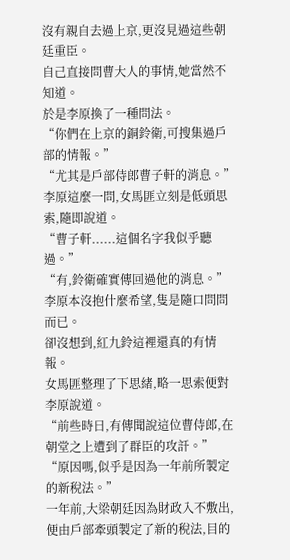沒有親自去過上京,更沒見過這些朝廷重臣。
自己直接問曹大人的事情,她當然不知道。
於是李原換了一種問法。
“你們在上京的銅鈴衛,可搜集過戶部的情報。”
“尤其是戶部侍郎曹子軒的消息。”
李原這麼一問,女馬匪立刻是低頭思索,隨即說道。
“曹子軒......這個名字我似乎聽過。”
“有,鈴衛確實傳回過他的消息。”
李原本沒抱什麼希望,隻是隨口問問而已。
卻沒想到,紅九鈴這裡還真的有情報。
女馬匪整理了下思緒,略一思索便對李原說道。
“前些時日,有傳聞說這位曹侍郎,在朝堂之上遭到了群臣的攻訐。”
“原因嗎,似乎是因為一年前所製定的新稅法。”
一年前,大梁朝廷因為財政入不敷出,便由戶部牽頭製定了新的稅法,目的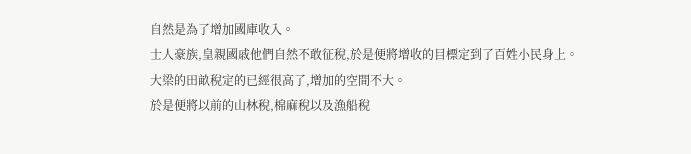自然是為了增加國庫收入。
士人豪族,皇親國戚他們自然不敢征稅,於是便將增收的目標定到了百姓小民身上。
大梁的田畝稅定的已經很高了,增加的空間不大。
於是便將以前的山林稅,棉麻稅以及漁船稅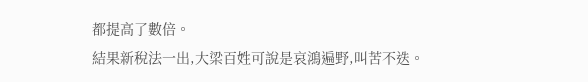都提高了數倍。
結果新稅法一出,大梁百姓可說是哀鴻遍野,叫苦不迭。